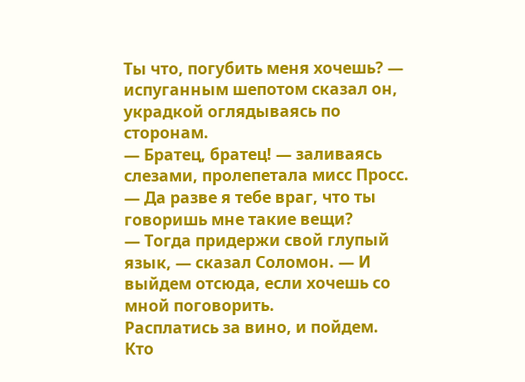Ты что, погубить меня хочешь? — испуганным шепотом сказал он, украдкой оглядываясь по сторонам.
— Братец, братец! — заливаясь слезами, пролепетала мисс Просс.
— Да разве я тебе враг, что ты говоришь мне такие вещи?
— Тогда придержи свой глупый язык, — сказал Соломон. — И выйдем отсюда, если хочешь со мной поговорить.
Расплатись за вино, и пойдем.
Кто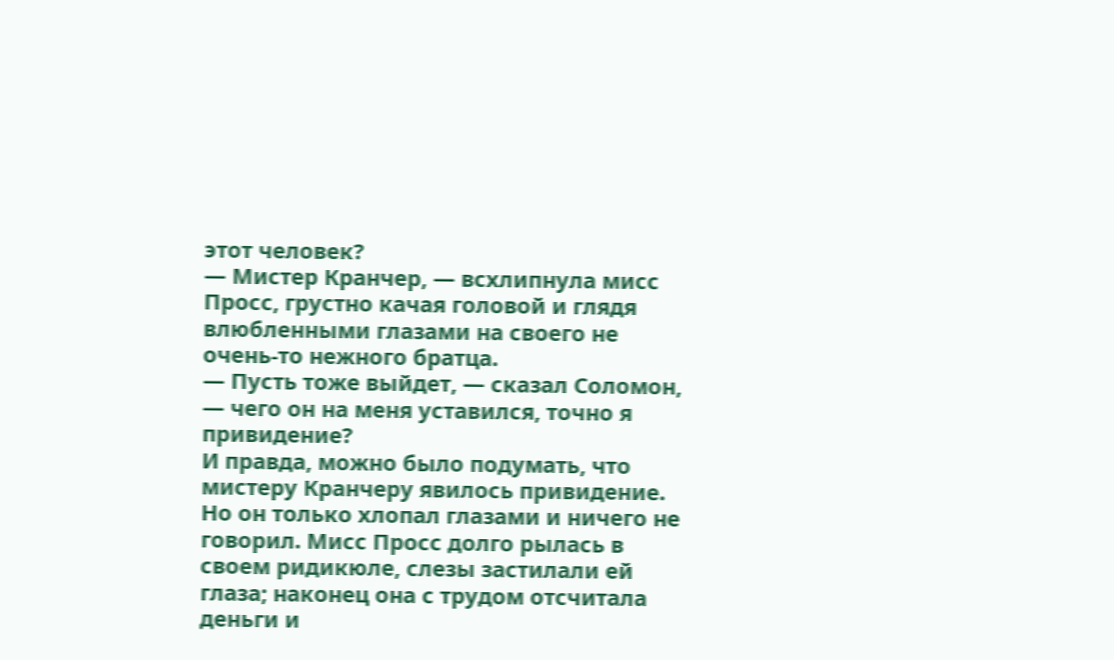этот человек?
— Мистер Кранчер, — всхлипнула мисс Просс, грустно качая головой и глядя влюбленными глазами на своего не очень-то нежного братца.
— Пусть тоже выйдет, — сказал Соломон, — чего он на меня уставился, точно я привидение?
И правда, можно было подумать, что мистеру Кранчеру явилось привидение.
Но он только хлопал глазами и ничего не говорил. Мисс Просс долго рылась в своем ридикюле, слезы застилали ей глаза; наконец она с трудом отсчитала деньги и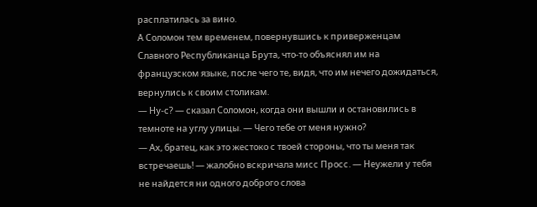расплатилась за вино.
А Соломон тем временем, повернувшись к приверженцам Славного Республиканца Брута, что-то объяснял им на французском языке, после чего те, видя, что им нечего дожидаться, вернулись к своим столикам.
— Ну-с? — сказал Соломон, когда они вышли и остановились в темноте на углу улицы. — Чего тебе от меня нужно?
— Ах, братец, как это жестоко с твоей стороны, что ты меня так встречаешь! — жалобно вскричала мисс Просс. — Неужели у тебя не найдется ни одного доброго слова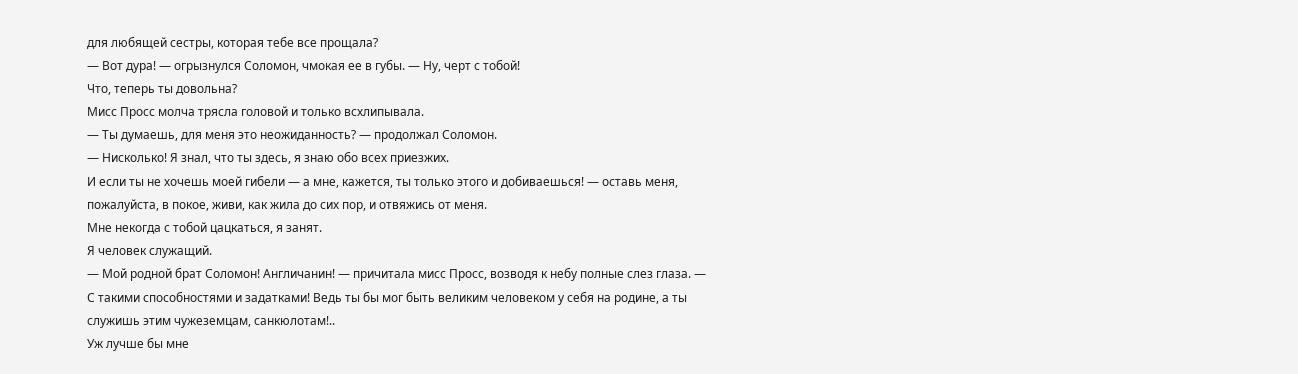для любящей сестры, которая тебе все прощала?
— Вот дура! — огрызнулся Соломон, чмокая ее в губы. — Ну, черт с тобой!
Что, теперь ты довольна?
Мисс Просс молча трясла головой и только всхлипывала.
— Ты думаешь, для меня это неожиданность? — продолжал Соломон.
— Нисколько! Я знал, что ты здесь, я знаю обо всех приезжих.
И если ты не хочешь моей гибели — а мне, кажется, ты только этого и добиваешься! — оставь меня, пожалуйста, в покое, живи, как жила до сих пор, и отвяжись от меня.
Мне некогда с тобой цацкаться, я занят.
Я человек служащий.
— Мой родной брат Соломон! Англичанин! — причитала мисс Просс, возводя к небу полные слез глаза. — С такими способностями и задатками! Ведь ты бы мог быть великим человеком у себя на родине, а ты служишь этим чужеземцам, санкюлотам!..
Уж лучше бы мне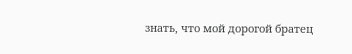знать, что мой дорогой братец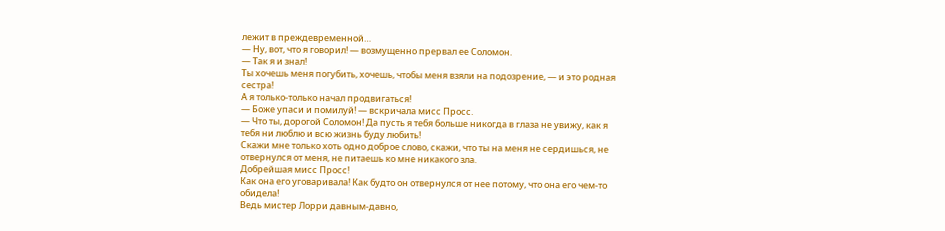лежит в преждевременной…
— Ну, вот, что я говорил! — возмущенно прервал ее Соломон.
— Так я и знал!
Ты хочешь меня погубить, хочешь, чтобы меня взяли на подозрение, — и это родная сестра!
А я только-только начал продвигаться!
— Боже упаси и помилуй! — вскричала мисс Просс.
— Что ты, дорогой Соломон! Да пусть я тебя больше никогда в глаза не увижу, как я тебя ни люблю и всю жизнь буду любить!
Скажи мне только хоть одно доброе слово, скажи, что ты на меня не сердишься, не отвернулся от меня, не питаешь ко мне никакого зла.
Добрейшая мисс Просс!
Как она его уговаривала! Как будто он отвернулся от нее потому, что она его чем-то обидела!
Ведь мистер Лорри давным-давно,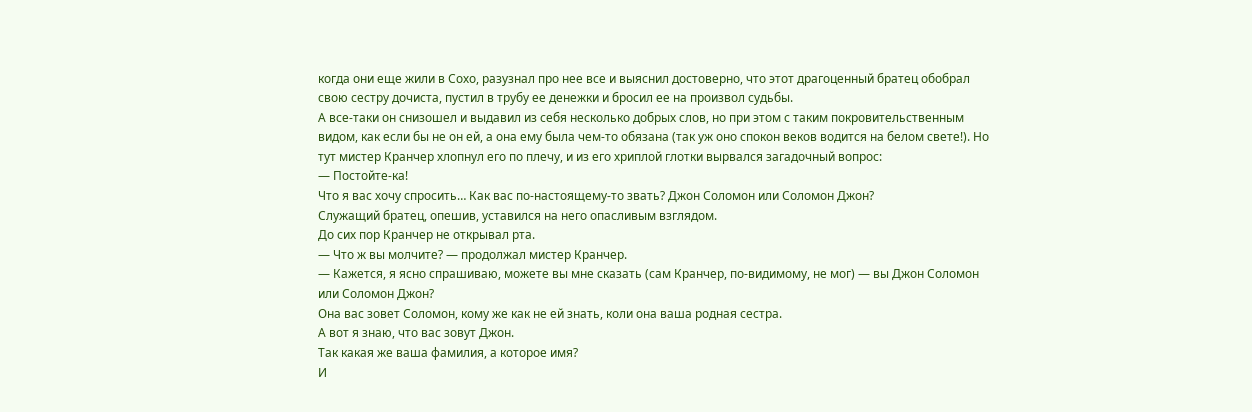когда они еще жили в Сохо, разузнал про нее все и выяснил достоверно, что этот драгоценный братец обобрал свою сестру дочиста, пустил в трубу ее денежки и бросил ее на произвол судьбы.
А все-таки он снизошел и выдавил из себя несколько добрых слов, но при этом с таким покровительственным видом, как если бы не он ей, а она ему была чем-то обязана (так уж оно спокон веков водится на белом свете!). Но тут мистер Кранчер хлопнул его по плечу, и из его хриплой глотки вырвался загадочный вопрос:
— Постойте-ка!
Что я вас хочу спросить… Как вас по-настоящему-то звать? Джон Соломон или Соломон Джон?
Служащий братец, опешив, уставился на него опасливым взглядом.
До сих пор Кранчер не открывал рта.
— Что ж вы молчите? — продолжал мистер Кранчер.
— Кажется, я ясно спрашиваю, можете вы мне сказать (сам Кранчер, по-видимому, не мог) — вы Джон Соломон или Соломон Джон?
Она вас зовет Соломон, кому же как не ей знать, коли она ваша родная сестра.
А вот я знаю, что вас зовут Джон.
Так какая же ваша фамилия, а которое имя?
И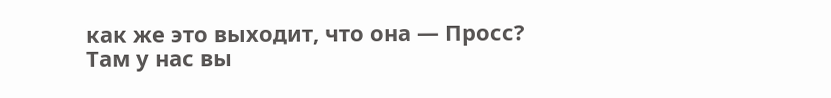как же это выходит, что она — Просс?
Там у нас вы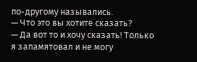по-другому назывались.
— Что это вы хотите сказать?
— Да вот то и хочу сказать! Только я запамятовал и не могу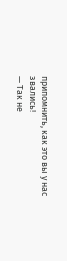припомнить, как это вы у нас звались!
— Так не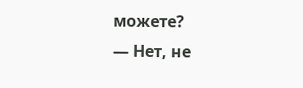можете?
— Нет, не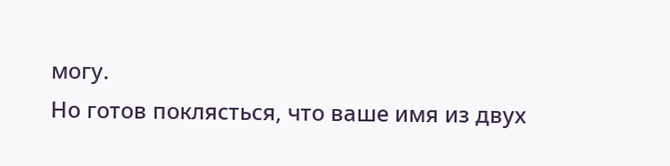могу.
Но готов поклясться, что ваше имя из двух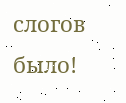слогов было!